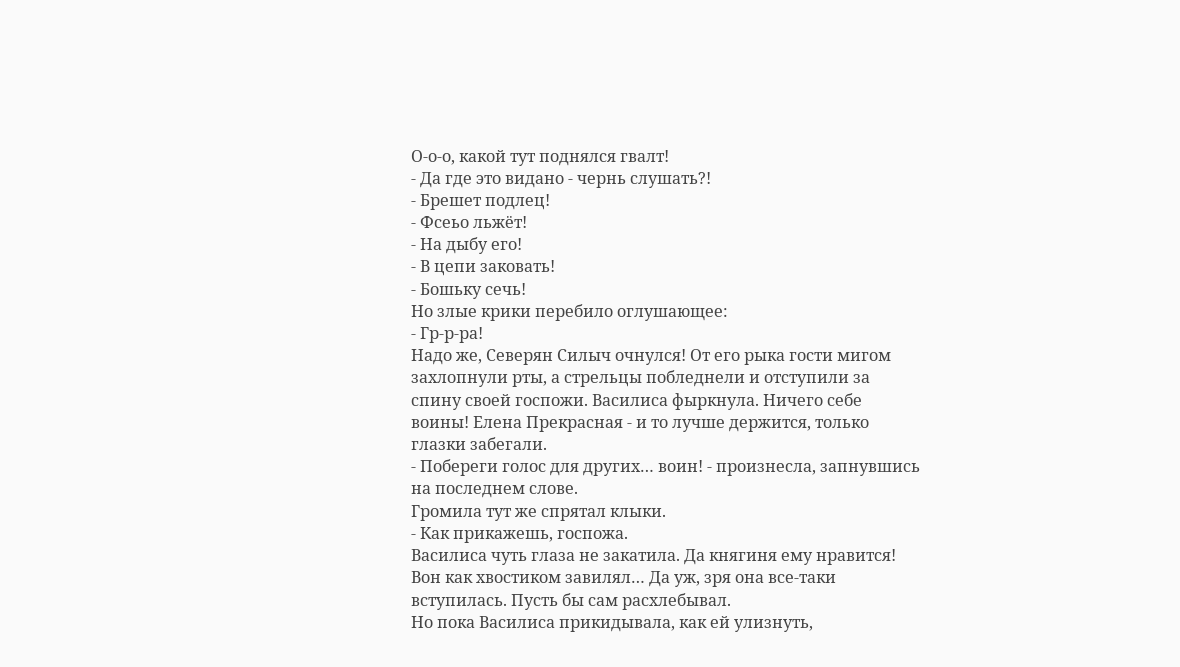О-о-о, какой тут поднялся гвалт!
- Да где это видано - чернь слушать?!
- Брешет подлец!
- Фсеьо льжёт!
- На дыбу его!
- В цепи заковать!
- Бошьку сечь!
Но злые крики перебило оглушающее:
- Гр-р-ра!
Надо же, Северян Силыч очнулся! От его рыка гости мигом захлопнули рты, а стрельцы побледнели и отступили за спину своей госпожи. Василиса фыркнула. Ничего себе воины! Елена Прекрасная - и то лучше держится, только глазки забегали.
- Побереги голос для других… воин! - произнесла, запнувшись на последнем слове.
Громила тут же спрятал клыки.
- Как прикажешь, госпожа.
Василиса чуть глаза не закатила. Да княгиня ему нравится! Вон как хвостиком завилял… Да уж, зря она все-таки вступилась. Пусть бы сам расхлебывал.
Но пока Василиса прикидывала, как ей улизнуть,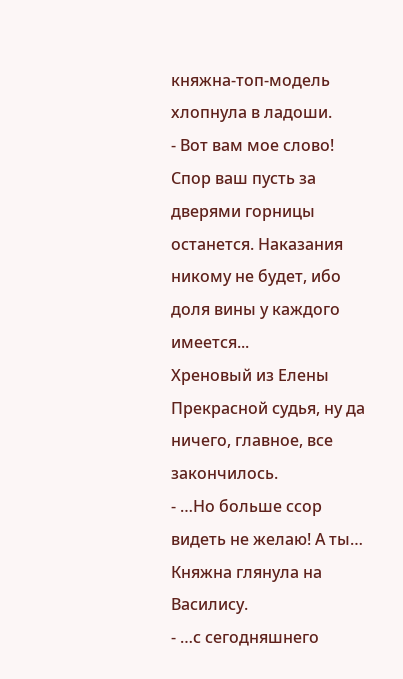княжна-топ-модель хлопнула в ладоши.
- Вот вам мое слово! Спор ваш пусть за дверями горницы останется. Наказания никому не будет, ибо доля вины у каждого имеется...
Хреновый из Елены Прекрасной судья, ну да ничего, главное, все закончилось.
- …Но больше ссор видеть не желаю! А ты…
Княжна глянула на Василису.
- …с сегодняшнего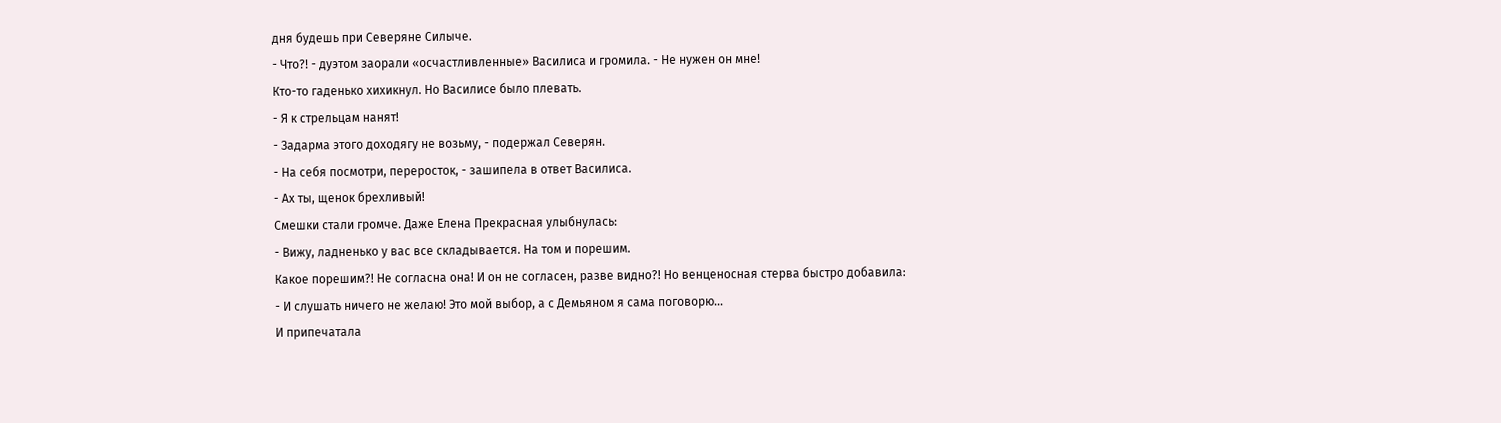дня будешь при Северяне Силыче.
- Что?! - дуэтом заорали «осчастливленные» Василиса и громила. - Не нужен он мне!
Кто-то гаденько хихикнул. Но Василисе было плевать.
- Я к стрельцам нанят!
- Задарма этого доходягу не возьму, - подержал Северян.
- На себя посмотри, переросток, - зашипела в ответ Василиса.
- Ах ты, щенок брехливый!
Смешки стали громче. Даже Елена Прекрасная улыбнулась:
- Вижу, ладненько у вас все складывается. На том и порешим.
Какое порешим?! Не согласна она! И он не согласен, разве видно?! Но венценосная стерва быстро добавила:
- И слушать ничего не желаю! Это мой выбор, а с Демьяном я сама поговорю…
И припечатала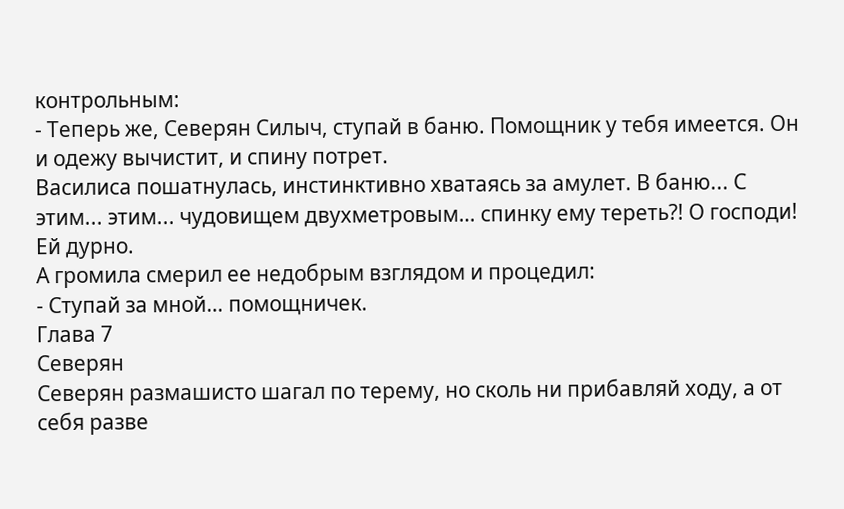контрольным:
- Теперь же, Северян Силыч, ступай в баню. Помощник у тебя имеется. Он и одежу вычистит, и спину потрет.
Василиса пошатнулась, инстинктивно хватаясь за амулет. В баню... С этим... этим... чудовищем двухметровым… спинку ему тереть?! О господи! Ей дурно.
А громила смерил ее недобрым взглядом и процедил:
- Ступай за мной… помощничек.
Глава 7
Северян
Северян размашисто шагал по терему, но сколь ни прибавляй ходу, а от себя разве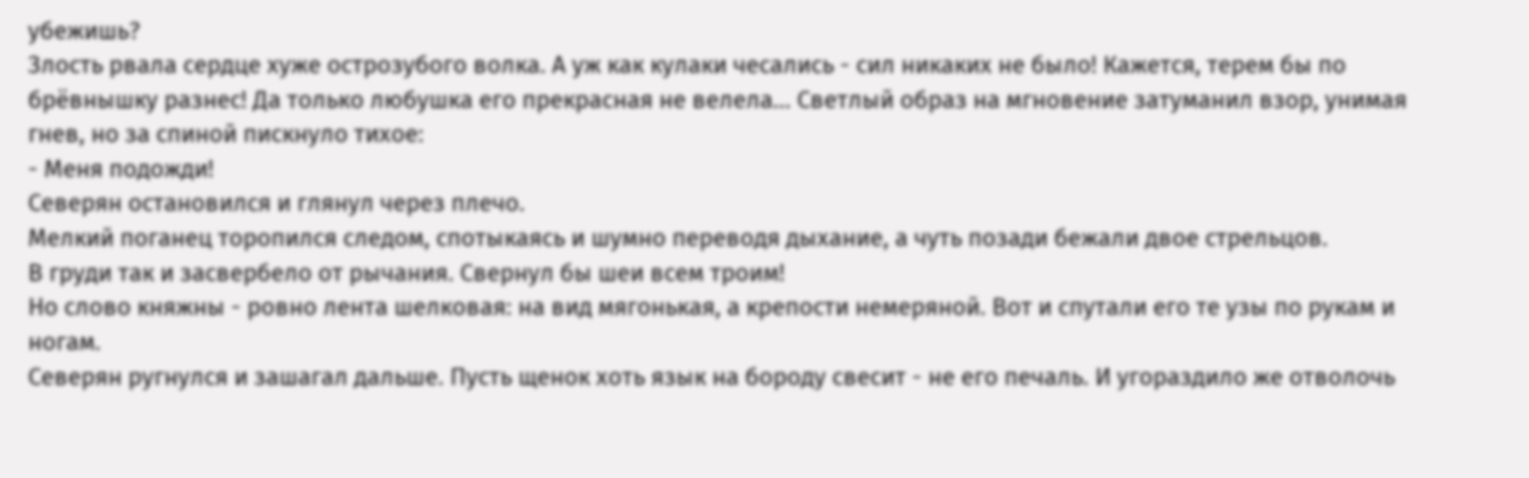убежишь?
Злость рвала сердце хуже острозубого волка. А уж как кулаки чесались - сил никаких не было! Кажется, терем бы по брёвнышку разнес! Да только любушка его прекрасная не велела… Светлый образ на мгновение затуманил взор, унимая гнев, но за спиной пискнуло тихое:
- Меня подожди!
Северян остановился и глянул через плечо.
Мелкий поганец торопился следом, спотыкаясь и шумно переводя дыхание, а чуть позади бежали двое стрельцов.
В груди так и засвербело от рычания. Свернул бы шеи всем троим!
Но слово княжны - ровно лента шелковая: на вид мягонькая, а крепости немеряной. Вот и спутали его те узы по рукам и ногам.
Северян ругнулся и зашагал дальше. Пусть щенок хоть язык на бороду свесит - не его печаль. И угораздило же отволочь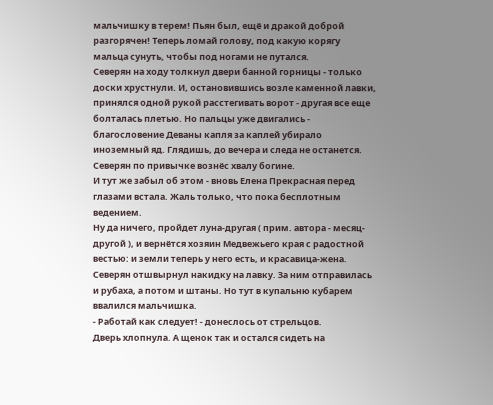мальчишку в терем! Пьян был, ещё и дракой доброй разгорячен! Теперь ломай голову, под какую корягу мальца сунуть, чтобы под ногами не путался.
Северян на ходу толкнул двери банной горницы - только доски хрустнули. И, остановившись возле каменной лавки, принялся одной рукой расстегивать ворот - другая все еще болталась плетью. Но пальцы уже двигались - благословение Деваны капля за каплей убирало иноземный яд. Глядишь, до вечера и следа не останется.
Северян по привычке вознёс хвалу богине.
И тут же забыл об этом - вновь Елена Прекрасная перед глазами встала. Жаль только, что пока бесплотным ведением.
Ну да ничего, пройдет луна-другая ( прим. автора - месяц-другой ), и вернётся хозяин Медвежьего края с радостной вестью: и земли теперь у него есть, и красавица-жена.
Северян отшвырнул накидку на лавку. За ним отправилась и рубаха, а потом и штаны. Но тут в купальню кубарем ввалился мальчишка.
- Работай как следует! - донеслось от стрельцов.
Дверь хлопнула. А щенок так и остался сидеть на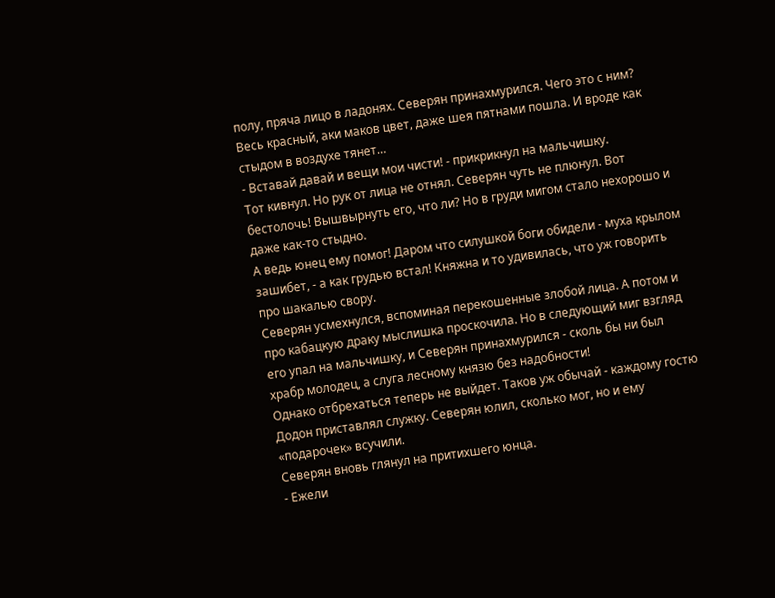полу, пряча лицо в ладонях. Северян принахмурился. Чего это с ним? Весь красный, аки маков цвет, даже шея пятнами пошла. И вроде как стыдом в воздухе тянет…
- Вставай давай и вещи мои чисти! - прикрикнул на мальчишку.
Тот кивнул. Но рук от лица не отнял. Северян чуть не плюнул. Вот бестолочь! Вышвырнуть его, что ли? Но в груди мигом стало нехорошо и даже как-то стыдно.
А ведь юнец ему помог! Даром что силушкой боги обидели - муха крылом зашибет, - а как грудью встал! Княжна и то удивилась, что уж говорить про шакалью свору.
Северян усмехнулся, вспоминая перекошенные злобой лица. А потом и про кабацкую драку мыслишка проскочила. Но в следующий миг взгляд его упал на мальчишку, и Северян принахмурился - сколь бы ни был храбр молодец, а слуга лесному князю без надобности!
Однако отбрехаться теперь не выйдет. Таков уж обычай - каждому гостю Додон приставлял служку. Северян юлил, сколько мог, но и ему «подарочек» всучили.
Северян вновь глянул на притихшего юнца.
- Ежели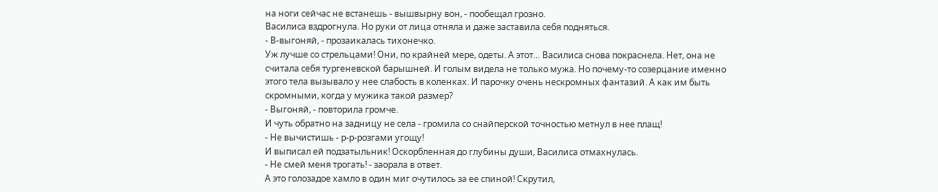на ноги сейчас не встанешь - вышвырну вон, - пообещал грозно.
Василиса вздрогнула. Но руки от лица отняла и даже заставила себя подняться.
- В-выгоняй, - прозаикалась тихонечко.
Уж лучше со стрельцами! Они, по крайней мере, одеты. А этот… Василиса снова покраснела. Нет, она не считала себя тургеневской барышней. И голым видела не только мужа. Но почему-то созерцание именно этого тела вызывало у нее слабость в коленках. И парочку очень нескромных фантазий. А как им быть скромными, когда у мужика такой размер?
- Выгоняй, - повторила громче.
И чуть обратно на задницу не села - громила со снайперской точностью метнул в нее плащ!
- Не вычистишь - р-р-розгами угощу!
И выписал ей подзатыльник! Оскорбленная до глубины души, Василиса отмахнулась.
- Не смей меня трогать! - заорала в ответ.
А это голозадое хамло в один миг очутилось за ее спиной! Скрутил,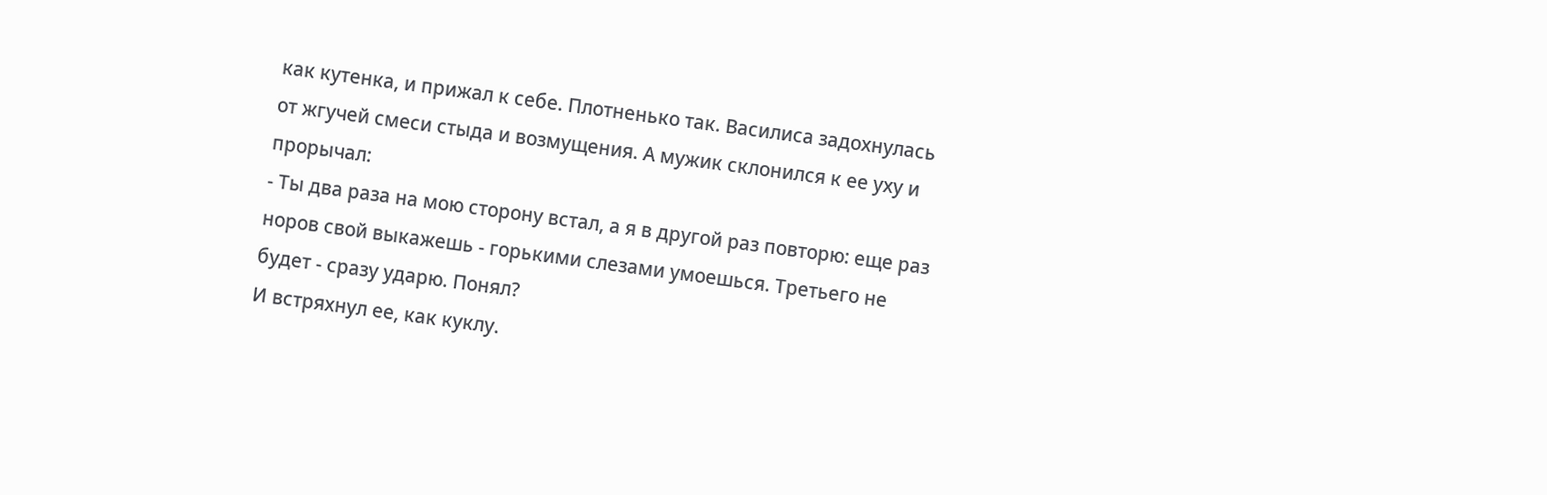как кутенка, и прижал к себе. Плотненько так. Василиса задохнулась от жгучей смеси стыда и возмущения. А мужик склонился к ее уху и прорычал:
- Ты два раза на мою сторону встал, а я в другой раз повторю: еще раз норов свой выкажешь - горькими слезами умоешься. Третьего не будет - сразу ударю. Понял?
И встряхнул ее, как куклу.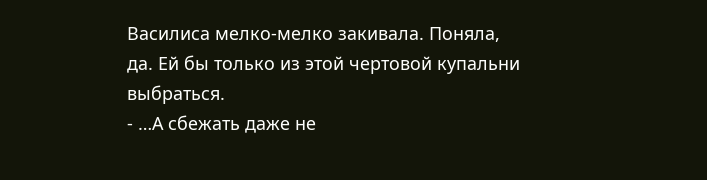Василиса мелко-мелко закивала. Поняла, да. Ей бы только из этой чертовой купальни выбраться.
- …А сбежать даже не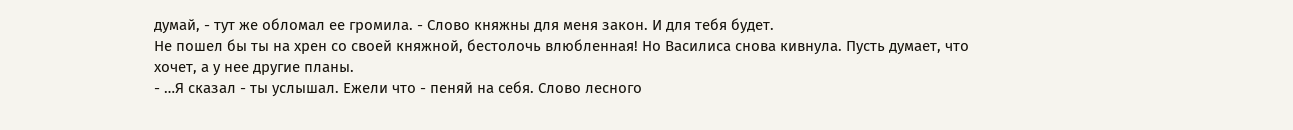думай, - тут же обломал ее громила. - Слово княжны для меня закон. И для тебя будет.
Не пошел бы ты на хрен со своей княжной, бестолочь влюбленная! Но Василиса снова кивнула. Пусть думает, что хочет, а у нее другие планы.
- …Я сказал - ты услышал. Ежели что - пеняй на себя. Слово лесного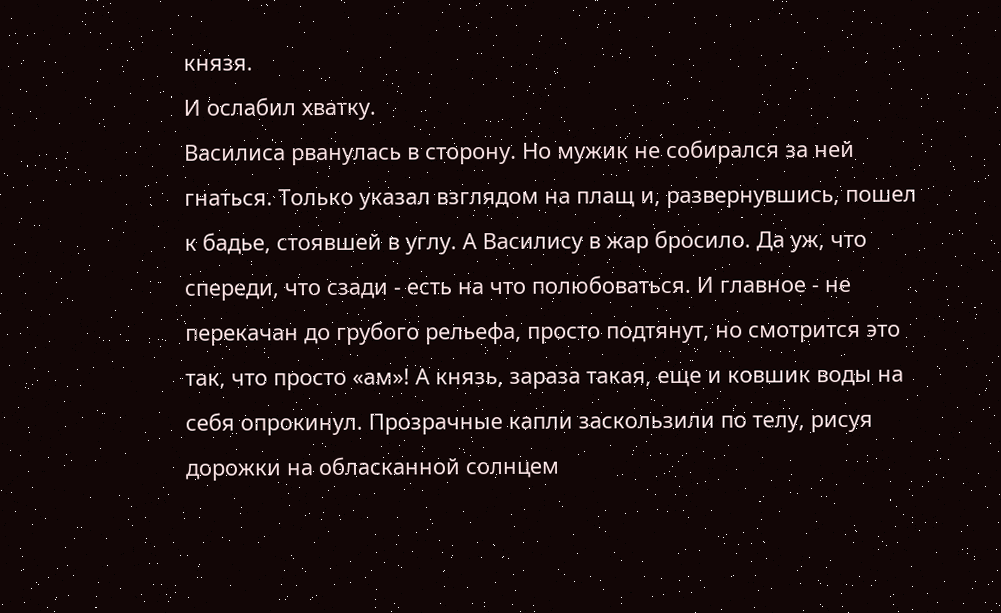князя.
И ослабил хватку.
Василиса рванулась в сторону. Но мужик не собирался за ней гнаться. Только указал взглядом на плащ и, развернувшись, пошел к бадье, стоявшей в углу. А Василису в жар бросило. Да уж, что спереди, что сзади - есть на что полюбоваться. И главное - не перекачан до грубого рельефа, просто подтянут, но смотрится это так, что просто «ам»! А князь, зараза такая, еще и ковшик воды на себя опрокинул. Прозрачные капли заскользили по телу, рисуя дорожки на обласканной солнцем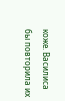коже. Василиса бы повторила их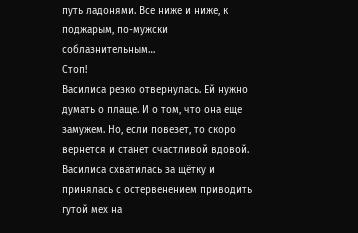путь ладонями. Все ниже и ниже, к поджарым, по-мужски соблазнительным…
Стоп!
Василиса резко отвернулась. Ей нужно думать о плаще. И о том, что она еще замужем. Но, если повезет, то скоро вернется и станет счастливой вдовой.
Василиса схватилась за щётку и принялась с остервенением приводить гутой мех на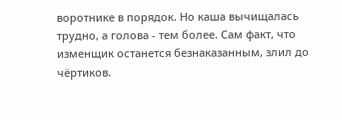воротнике в порядок. Но каша вычищалась трудно, а голова - тем более. Сам факт, что изменщик останется безнаказанным, злил до чёртиков.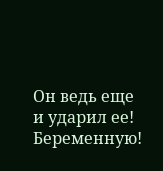Он ведь еще и ударил ее! Беременную!